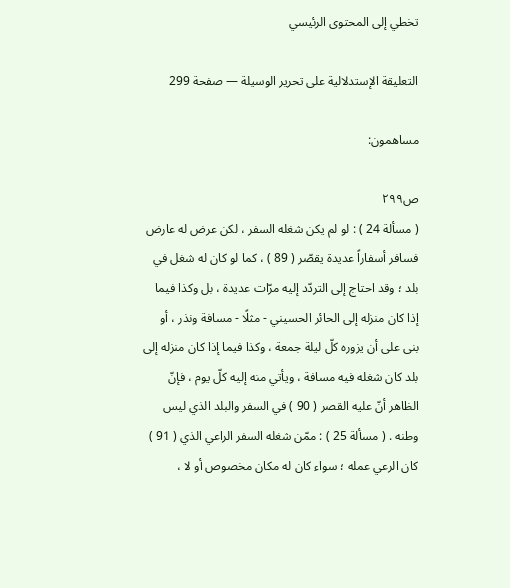تخطي إلى المحتوى الرئيسي

التعليقة الإستدلالية على تحرير الوسيلة — صفحة 299

مساهمون:

ص٢٩٩
( مسألة 24 ) : لو لم يكن شغله السفر ، لكن عرض له عارض فسافر أسفاراً عديدة يقصّر ( 89 ) ، كما لو كان له شغل في بلد ؛ وقد احتاج إلى التردّد إليه مرّات عديدة ، بل وكذا فيما إذا كان منزله إلى الحائر الحسيني - مثلًا - مسافة ونذر ، أو بنى على أن يزوره كلّ ليلة جمعة ، وكذا فيما إذا كان منزله إلى بلد كان شغله فيه مسافة ، ويأتي منه إليه كلّ يوم ، فإنّ الظاهر أنّ عليه القصر ( 90 ) في السفر والبلد الذي ليس وطنه . ( مسألة 25 ) : ممّن شغله السفر الراعي الذي ( 91 ) كان الرعي عمله ؛ سواء كان له مكان مخصوص أو لا ،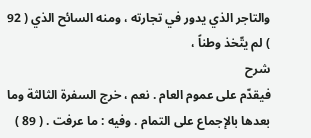والتاجر الذي يدور في تجارته ، ومنه السائح الذي ( 92 ) لم يتّخذ وطناً ،
شرح
فيقدّم على عموم العام . نعم ، خرج السفرة الثالثة وما بعدها بالإجماع على التمام . وفيه : ما عرفت . ( 89 )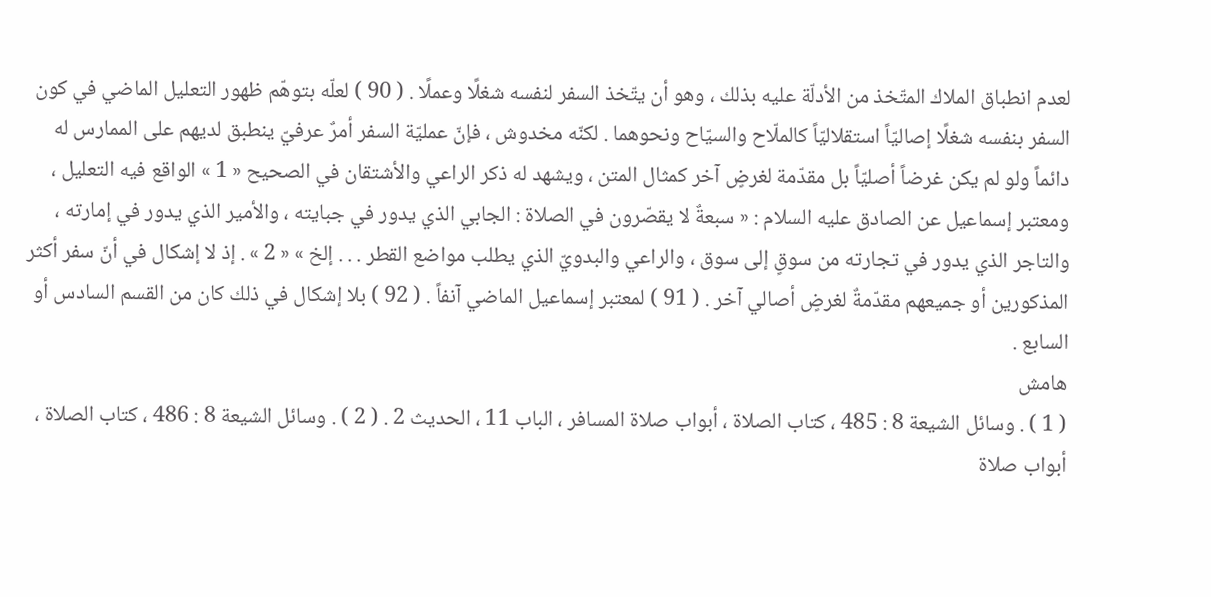لعدم انطباق الملاك المتّخذ من الأدلّة عليه بذلك ، وهو أن يتّخذ السفر لنفسه شغلًا وعملًا . ( 90 ) لعلّه بتوهّم ظهور التعليل الماضي في كون السفر بنفسه شغلًا إصاليّاً استقلاليّاً كالملّاح والسيّاح ونحوهما . لكنّه مخدوش ، فإنّ عمليّة السفر أمرٌ عرفيّ ينطبق لديهم على الممارس له دائماً ولو لم يكن غرضاً أصليّاً بل مقدّمة لغرضٍ آخر كمثال المتن ، ويشهد له ذكر الراعي والأشتقان في الصحيح « 1 » الواقع فيه التعليل ، ومعتبر إسماعيل عن الصادق عليه السلام : « سبعةٌ لا يقصّرون في الصلاة : الجابي الذي يدور في جبايته ، والأمير الذي يدور في إمارته ، والتاجر الذي يدور في تجارته من سوقٍ إلى سوق ، والراعي والبدويّ الذي يطلب مواضع القطر . . . إلخ » « 2 » . إذ لا إشكال في أنّ سفر أكثر المذكورين أو جميعهم مقدّمةٌ لغرضٍ أصالي آخر . ( 91 ) لمعتبر إسماعيل الماضي آنفاً . ( 92 ) بلا إشكال في ذلك كان من القسم السادس أو السابع .
هامش
( 1 ) . وسائل الشيعة 8 : 485 ، كتاب الصلاة ، أبواب صلاة المسافر ، الباب 11 ، الحديث 2 . ( 2 ) . وسائل الشيعة 8 : 486 ، كتاب الصلاة ، أبواب صلاة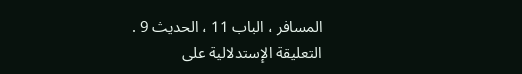المسافر ، الباب 11 ، الحديث 9 .
التعليقة الإستدلالية على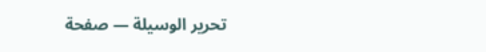تحرير الوسيلة — صفحة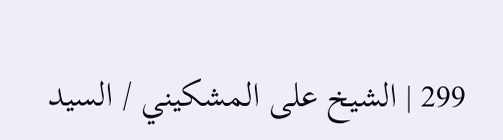299 | الشيخ على المشكيني / السيد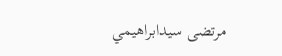مرتضى سيدابراهيمي